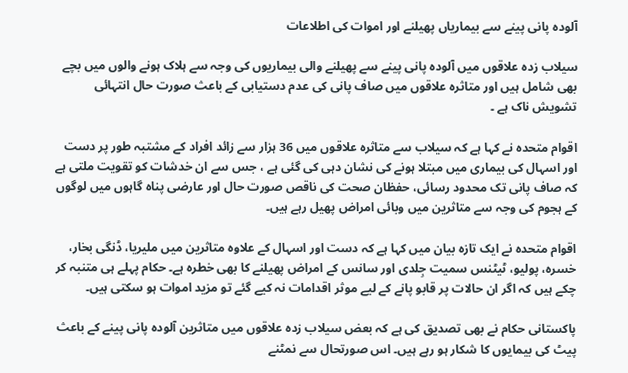آلودہ پانی پینے سے بیماریاں پھیلنے اور اموات کی اطلاعات

سیلاب زدہ علاقوں میں آلودہ پانی پینے سے پھیلنے والی بیماریوں کی وجہ سے ہلاک ہونے والوں میں بچے بھی شامل ہیں اور متاثرہ علاقوں میں صاف پانی کی عدم دستیابی کے باعث صورت حال انتہائی تشویش ناک ہے ۔

اقوام متحدہ نے کہا ہے کہ سیلاب سے متاثرہ علاقوں میں 36 ہزار سے زائد افراد کے مشتبہ طور پر دست اور اسہال کی بیماری میں مبتلا ہونے کی نشان دہی کی گئی ہے ، جس سے ان خدشات کو تقویت ملتی ہے کہ صاف پانی تک محدود رسائی، حفظان صحت کی ناقص صورت حال اور عارضی پناہ گاہوں میں لوگوں کے ہجوم کی وجہ سے متاثرین میں وبائی امراض پھیل رہے ہیں۔

اقوام متحدہ نے ایک تازہ بیان میں کہا ہے کہ دست اور اسہال کے علاوہ متاثرین میں ملیریا، ڈنگی بخار، خسرہ، پولیو، ٹیٹنس سمیت جِلدی اور سانس کے امراض پھیلنے کا بھی خطرہ ہے۔ حکام پہلے ہی متنبہ کر چکے ہیں کہ اگر ان حالات پر قابو پانے کے لیے موثر اقدامات نہ کیے گئے تو مزید اموات ہو سکتی ہیں۔

پاکستانی حکام نے بھی تصدیق کی ہے کہ بعض سیلاب زدہ علاقوں میں متاثرین آلودہ پانی پینے کے باعث پیٹ کی بیمایوں کا شکار ہو رہے ہیں۔ اس صورتحال سے نمٹنے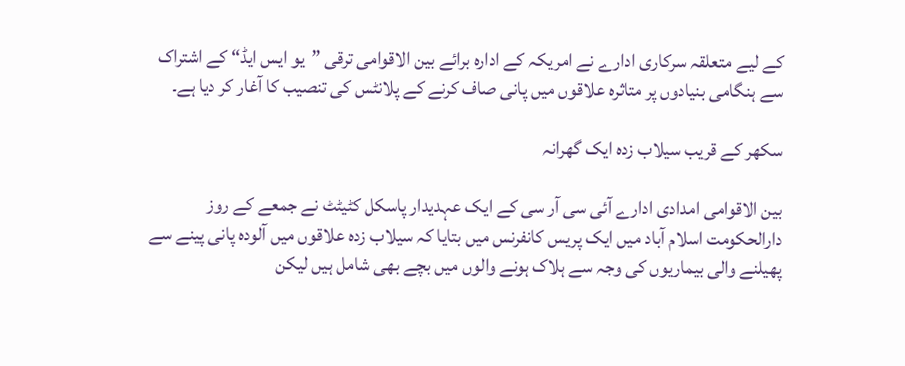کے لیے متعلقہ سرکاری ادارے نے امریکہ کے ادارہ برائے بین الاقوامی ترقی ”یو ایس ایڈ“ کے اشتراک سے ہنگامی بنیادوں پر متاثرہ علاقوں میں پانی صاف کرنے کے پلانٹس کی تنصیب کا آغار کر دیا ہے۔

سکھر کے قریب سیلاب زدہ ایک گھرانہ

بین الاقوامی امدادی ادارے آئی سی آر سی کے ایک عہدیدار پاسکل کٹیٹٹ نے جمعے کے روز دارالحکومت اسلام آباد میں ایک پریس کانفرنس میں بتایا کہ سیلاب زدہ علاقوں میں آلودہ پانی پینے سے پھیلنے والی بیماریوں کی وجہ سے ہلاک ہونے والوں میں بچے بھی شامل ہیں لیکن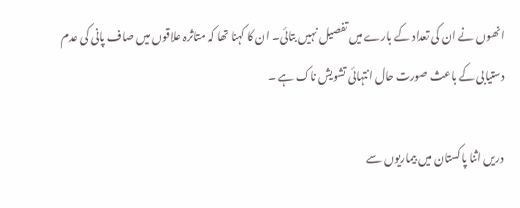انھوں نے ان کی تعداد کے بارے میں تفصیل نہیں بتائی۔ ان کا کہنا تھا کہ متاثرہ علاقوں میں صاف پانی کی عدم دستیابی کے باعث صورت حال انتہائی تشویش ناک ہے ۔

دریں اثنا پاکستان میں بیماریوں سے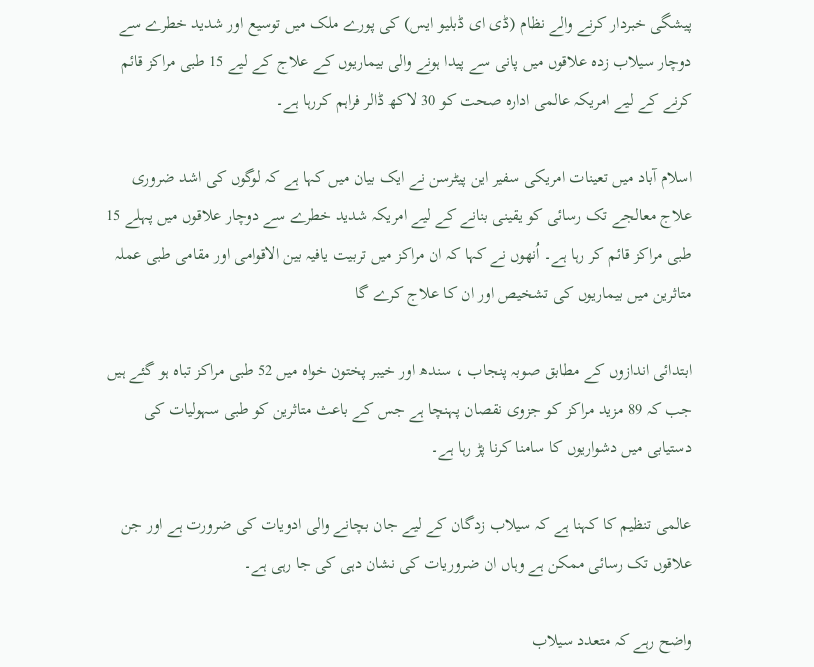پیشگی خبردار کرنے والے نظام (ڈی ای ڈبلیو ایس) کی پورے ملک میں توسیع اور شدید خطرے سے دوچار سیلاب زدہ علاقوں میں پانی سے پیدا ہونے والی بیماریوں کے علاج کے لیے 15 طبی مراکز قائم کرنے کے لیے امریکہ عالمی ادارہ صحت کو 30 لاکھ ڈالر فراہم کررہا ہے۔

اسلام آباد میں تعینات امریکی سفیر این پیٹرسن نے ایک بیان میں کہا ہے کہ لوگوں کی اشد ضروری علاج معالجے تک رسائی کو یقینی بنانے کے لیے امریکہ شدید خطرے سے دوچار علاقوں میں پہلے 15 طبی مراکز قائم کر رہا ہے۔ اُنھوں نے کہا کہ ان مراکز میں تربیت یافیہ بین الاقوامی اور مقامی طبی عملہ متاثرین میں بیماریوں کی تشخیص اور ان کا علاج کرے گا

ابتدائی اندازوں کے مطابق صوبہ پنجاب ، سندھ اور خیبر پختون خواہ میں 52 طبی مراکز تباہ ہو گئے ہیں جب کہ 89 مزید مراکز کو جزوی نقصان پہنچا ہے جس کے باعث متاثرین کو طبی سہولیات کی دستیابی میں دشواریوں کا سامنا کرنا پڑ رہا ہے۔

عالمی تنظیم کا کہنا ہے کہ سیلاب زدگان کے لیے جان بچانے والی ادویات کی ضرورت ہے اور جن علاقوں تک رسائی ممکن ہے وہاں ان ضروریات کی نشان دہی کی جا رہی ہے۔

واضح رہے کہ متعدد سیلاب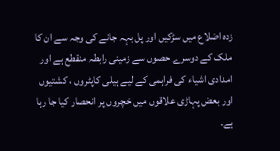زدہ اضلاع میں سڑکیں اور پل بہہ جانے کی وجہ سے ان کا ملک کے دوسرے حصوں سے زمینی رابطہ منقطع ہے اور امدادی اشیاء کی فراہمی کے لیے ہیلی کاپٹروں ، کشتیوں اور بعض پہاڑی علاقوں میں خچروں پر انحصار کیا جا رہا ہے۔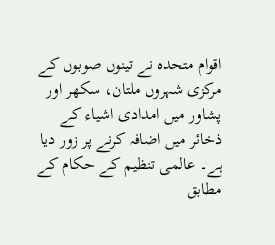اقوام متحدہ نے تینوں صوبوں کے مرکزی شہروں ملتان، سکھر اور پشاور میں امدادی اشیاء کے ذخائر میں اضافہ کرنے پر زور دیا ہے۔ عالمی تنظیم کے حکام کے مطابق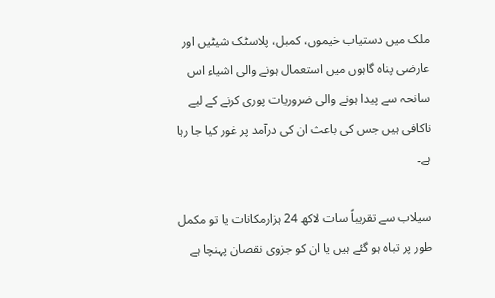ملک میں دستیاب خیموں، کمبل، پلاسٹک شیٹیں اور عارضی پناہ گاہوں میں استعمال ہونے والی اشیاء اس سانحہ سے پیدا ہونے والی ضروریات پوری کرنے کے لیے ناکافی ہیں جس کی باعث ان کی درآمد پر غور کیا جا رہا ہے۔

سیلاب سے تقریباً سات لاکھ 24 ہزارمکانات یا تو مکمل طور پر تباہ ہو گئے ہیں یا ان کو جزوی نقصان پہنچا ہے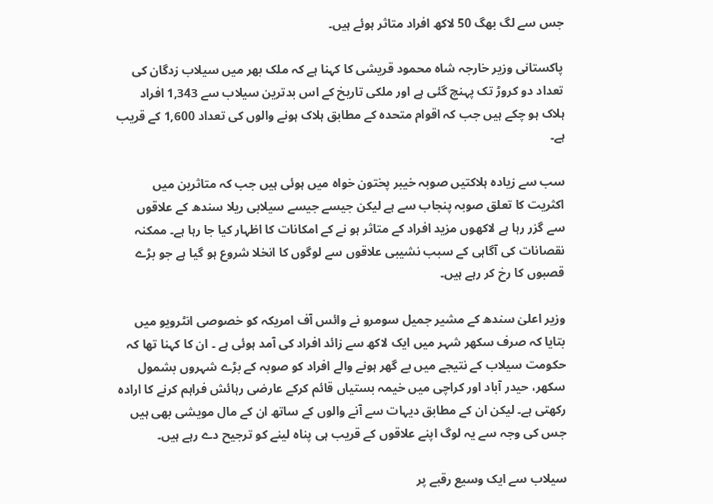جس سے لگ بھگ 50 لاکھ افراد متاثر ہوئے ہیں۔

پاکستانی وزیر خارجہ شاہ محمود قریشی کا کہنا ہے کہ ملک بھر میں سیلاب زدگان کی تعداد دو کروڑ تک پہنچ گئی ہے اور ملکی تاریخ کے اس بدترین سیلاب سے 1,343 افراد ہلاک ہو چکے ہیں جب کہ اقوام متحدہ کے مطابق ہلاک ہونے والوں کی تعداد 1,600 کے قریب ہے۔

سب سے زیادہ ہلاکتیں صوبہ خیبر پختون خواہ میں ہوئی ہیں جب کہ متاثرین میں اکثریت کا تعلق صوبہ پنجاب سے ہے لیکن جیسے جیسے سیلابی ریلا سندھ کے علاقوں سے گزر رہا ہے لاکھوں مزید افراد کے متاثر ہو نے کے امکانات کا اظہار کیا جا رہا ہے۔ ممکنہ نقصانات کی آگاہی کے سبب نشیبی علاقوں سے لوگوں کا انخلا شروع ہو گیا ہے جو بڑے قصبوں کا رخ کر رہے ہیں۔

وزیر اعلیٰ سندھ کے مشیر جمیل سومرو نے وائس آف امریکہ کو خصوصی انٹرویو میں بتایا کہ صرف سکھر شہر میں ایک لاکھ سے زائد افراد کی آمد ہوئی ہے ۔ ان کا کہنا تھا کہ حکومت سیلاب کے نتیجے میں بے گھر ہونے والے افراد کو صوبہ کے بڑے شہروں بشمول سکھر، حیدر آباد اور کراچی میں خیمہ بستیاں قائم کرکے عارضی رہائش فراہم کرنے کا ارادہ رکھتی ہے۔ لیکن ان کے مطابق دیہات سے آنے والوں کے ساتھ ان کے مال مویشی بھی ہیں جس کی وجہ سے یہ لوگ اپنے علاقوں کے قریب ہی پناہ لینے کو ترجیح دے رہے ہیں۔

سیلاب سے ایک وسیع رقبے پر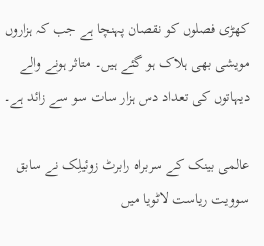کھڑی فصلوں کو نقصان پہنچا ہے جب کہ ہزاروں مویشی بھی ہلاک ہو گئے ہیں۔ متاثر ہونے والے دیہاتوں کی تعداد دس ہزار سات سو سے زائد ہے۔

عالمی بینک کے سربراہ رابرٹ زوئیلِک نے سابق سوویت ریاست لاٹویا میں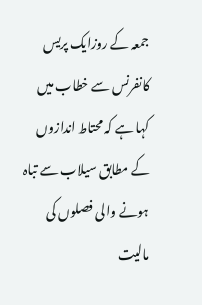جمعہ کے روزایک پریس کانفرنس سے خطاب میں کہا ہے کہ محتاط اندازوں کے مطابق سیلاب سے تباہ ہونے والی فصلوں کی مالیت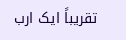تقریباً ایک ارب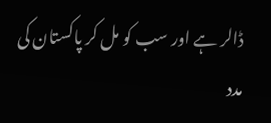ڈالر ہے اور سب کو مل کر پاکستان کی مدد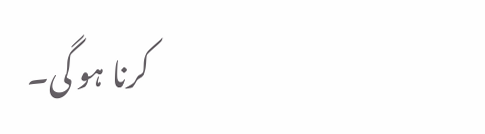کرنا ہو گی۔